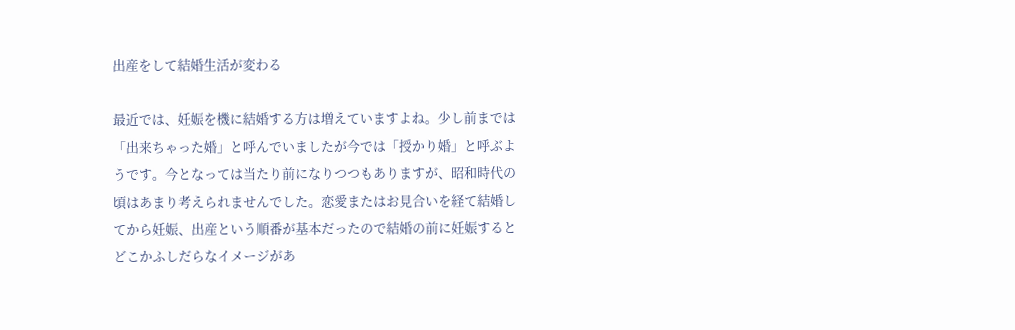出産をして結婚生活が変わる

最近では、妊娠を機に結婚する方は増えていますよね。少し前までは「出来ちゃった婚」と呼んでいましたが今では「授かり婚」と呼ぶようです。今となっては当たり前になりつつもありますが、昭和時代の頃はあまり考えられませんでした。恋愛またはお見合いを経て結婚してから妊娠、出産という順番が基本だったので結婚の前に妊娠するとどこかふしだらなイメージがあ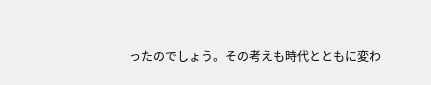ったのでしょう。その考えも時代とともに変わ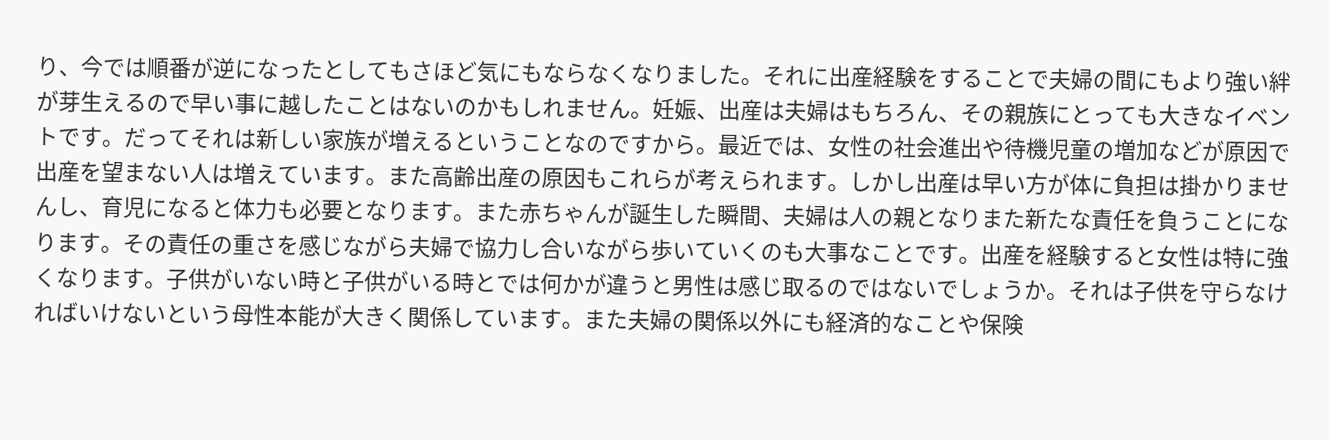り、今では順番が逆になったとしてもさほど気にもならなくなりました。それに出産経験をすることで夫婦の間にもより強い絆が芽生えるので早い事に越したことはないのかもしれません。妊娠、出産は夫婦はもちろん、その親族にとっても大きなイベントです。だってそれは新しい家族が増えるということなのですから。最近では、女性の社会進出や待機児童の増加などが原因で出産を望まない人は増えています。また高齢出産の原因もこれらが考えられます。しかし出産は早い方が体に負担は掛かりませんし、育児になると体力も必要となります。また赤ちゃんが誕生した瞬間、夫婦は人の親となりまた新たな責任を負うことになります。その責任の重さを感じながら夫婦で協力し合いながら歩いていくのも大事なことです。出産を経験すると女性は特に強くなります。子供がいない時と子供がいる時とでは何かが違うと男性は感じ取るのではないでしょうか。それは子供を守らなければいけないという母性本能が大きく関係しています。また夫婦の関係以外にも経済的なことや保険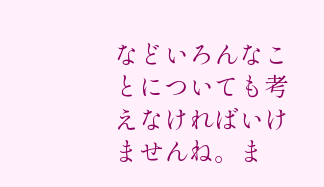などいろんなことについても考えなければいけませんね。ま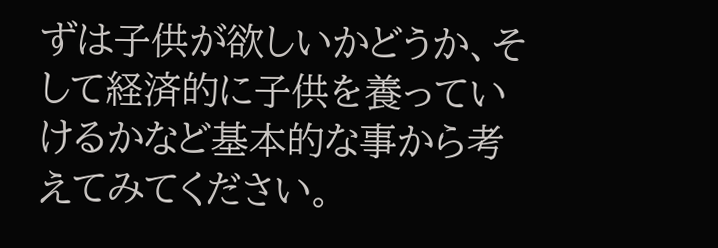ずは子供が欲しいかどうか、そして経済的に子供を養っていけるかなど基本的な事から考えてみてください。